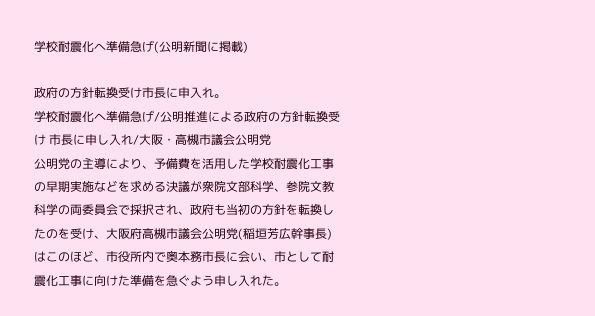学校耐震化へ準備急げ(公明新聞に掲載)

政府の方針転換受け市長に申入れ。
学校耐震化へ準備急げ/公明推進による政府の方針転換受け 市長に申し入れ/大阪・高槻市議会公明党
公明党の主導により、予備費を活用した学校耐震化工事の早期実施などを求める決議が衆院文部科学、参院文教科学の両委員会で採択され、政府も当初の方針を転換したのを受け、大阪府高槻市議会公明党(稲垣芳広幹事長)はこのほど、市役所内で奥本務市長に会い、市として耐震化工事に向けた準備を急ぐよう申し入れた。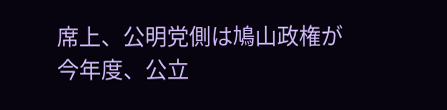席上、公明党側は鳩山政権が今年度、公立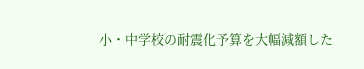小・中学校の耐震化予算を大幅減額した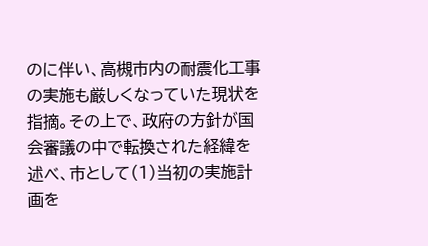のに伴い、高槻市内の耐震化工事の実施も厳しくなっていた現状を指摘。その上で、政府の方針が国会審議の中で転換された経緯を述べ、市として(1)当初の実施計画を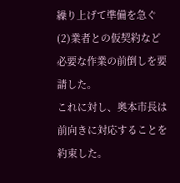繰り上げて準備を急ぐ(2)業者との仮契約など必要な作業の前倒しを要請した。
これに対し、奥本市長は前向きに対応することを約束した。